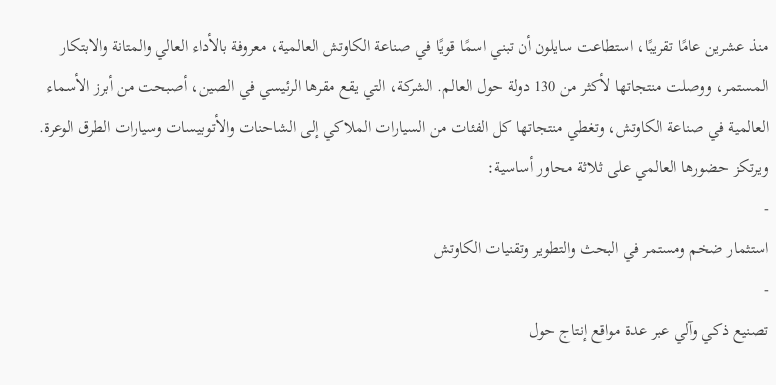منذ عشرين عامًا تقريبًا، استطاعت سايلون أن تبني اسمًا قويًا في صناعة الكاوتش العالمية، معروفة بالأداء العالي والمتانة والابتكار المستمر، ووصلت منتجاتها لأكثر من 130 دولة حول العالم. الشركة، التي يقع مقرها الرئيسي في الصين، أصبحت من أبرز الأسماء العالمية في صناعة الكاوتش، وتغطي منتجاتها كل الفئات من السيارات الملاكي إلى الشاحنات والأتوبيسات وسيارات الطرق الوعرة. ويرتكز حضورها العالمي على ثلاثة محاور أساسية:
-
استثمار ضخم ومستمر في البحث والتطوير وتقنيات الكاوتش
-
تصنيع ذكي وآلي عبر عدة مواقع إنتاج حول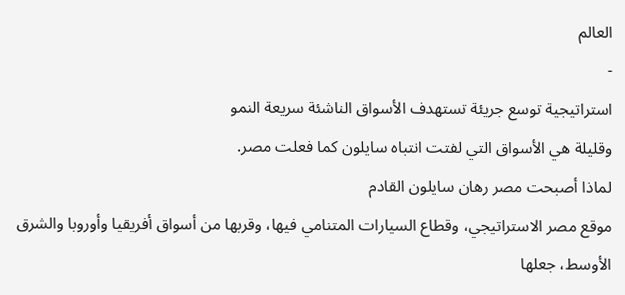العالم
-
استراتيجية توسع جريئة تستهدف الأسواق الناشئة سريعة النمو
وقليلة هي الأسواق التي لفتت انتباه سايلون كما فعلت مصر.
لماذا أصبحت مصر رهان سايلون القادم
موقع مصر الاستراتيجي، وقطاع السيارات المتنامي فيها، وقربها من أسواق أفريقيا وأوروبا والشرق الأوسط، جعلها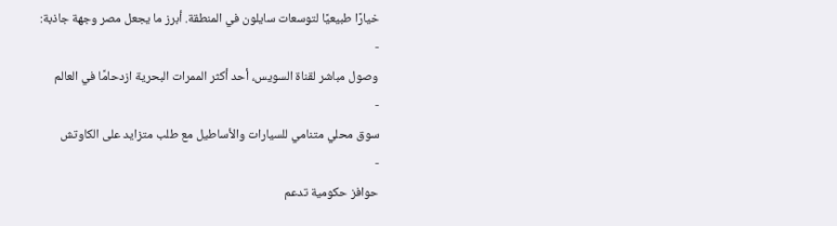خيارًا طبيعيًا لتوسعات سايلون في المنطقة. أبرز ما يجعل مصر وجهة جاذبة:
-
وصول مباشر لقناة السويس، أحد أكثر الممرات البحرية ازدحامًا في العالم
-
سوق محلي متنامي للسيارات والأساطيل مع طلب متزايد على الكاوتش
-
حوافز حكومية تدعم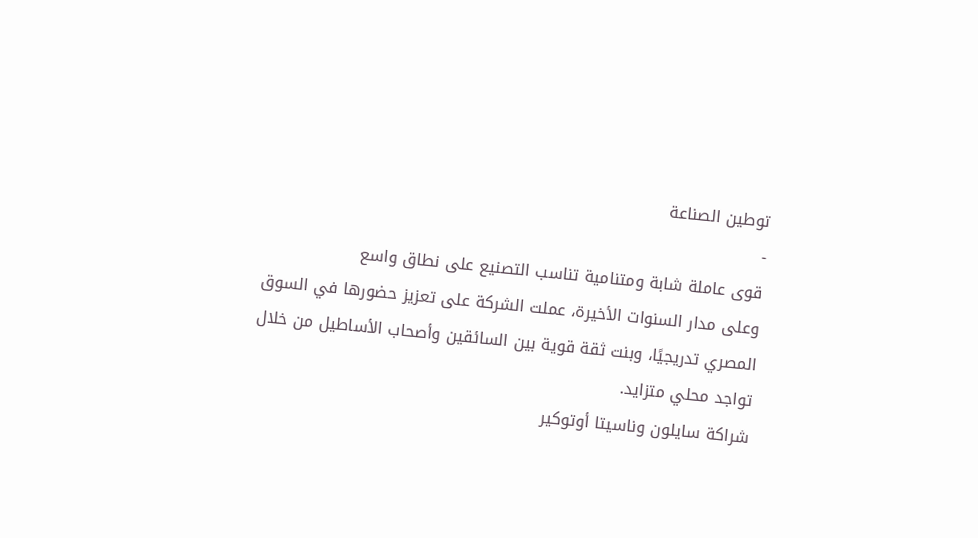توطين الصناعة
-
قوى عاملة شابة ومتنامية تناسب التصنيع على نطاق واسع
وعلى مدار السنوات الأخيرة، عملت الشركة على تعزيز حضورها في السوق المصري تدريجيًا، وبنت ثقة قوية بين السائقين وأصحاب الأساطيل من خلال تواجد محلي متزايد.
شراكة سايلون وناسيتا أوتوكير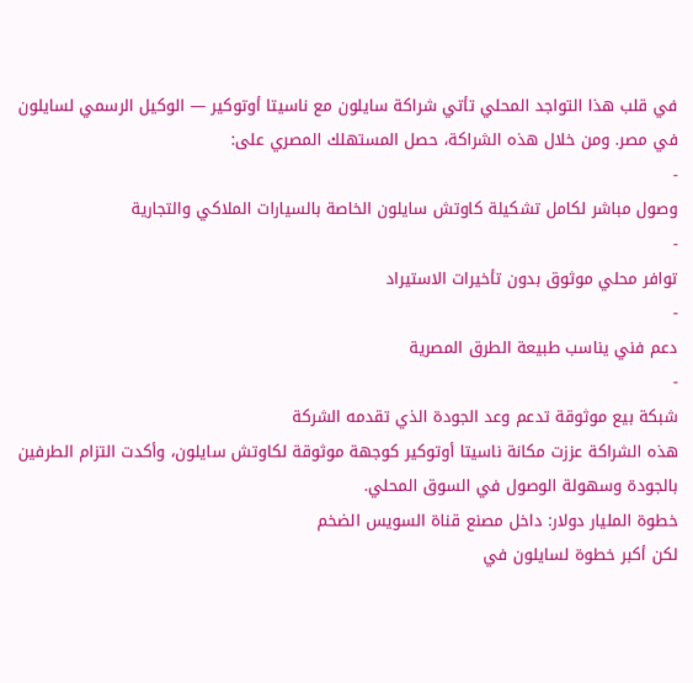في قلب هذا التواجد المحلي تأتي شراكة سايلون مع ناسيتا أوتوكير — الوكيل الرسمي لسايلون في مصر. ومن خلال هذه الشراكة، حصل المستهلك المصري على:
-
وصول مباشر لكامل تشكيلة كاوتش سايلون الخاصة بالسيارات الملاكي والتجارية
-
توافر محلي موثوق بدون تأخيرات الاستيراد
-
دعم فني يناسب طبيعة الطرق المصرية
-
شبكة بيع موثوقة تدعم وعد الجودة الذي تقدمه الشركة
هذه الشراكة عززت مكانة ناسيتا أوتوكير كوجهة موثوقة لكاوتش سايلون، وأكدت التزام الطرفين بالجودة وسهولة الوصول في السوق المحلي.
خطوة المليار دولار: داخل مصنع قناة السويس الضخم
لكن أكبر خطوة لسايلون في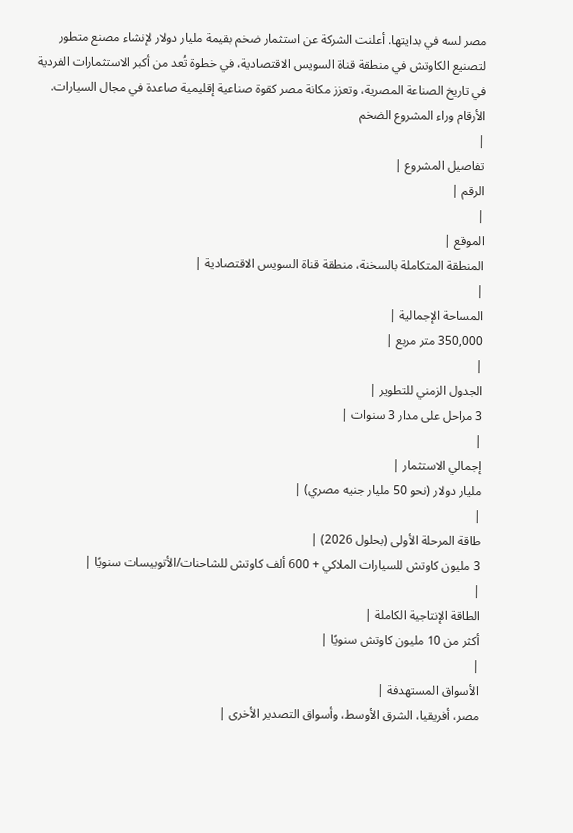مصر لسه في بدايتها. أعلنت الشركة عن استثمار ضخم بقيمة مليار دولار لإنشاء مصنع متطور لتصنيع الكاوتش في منطقة قناة السويس الاقتصادية، في خطوة تُعد من أكبر الاستثمارات الفردية في تاريخ الصناعة المصرية، وتعزز مكانة مصر كقوة صناعية إقليمية صاعدة في مجال السيارات.
الأرقام وراء المشروع الضخم
|
تفاصيل المشروع |
الرقم |
|
الموقع |
المنطقة المتكاملة بالسخنة، منطقة قناة السويس الاقتصادية |
|
المساحة الإجمالية |
350,000 متر مربع |
|
الجدول الزمني للتطوير |
3 مراحل على مدار 3 سنوات |
|
إجمالي الاستثمار |
مليار دولار (نحو 50 مليار جنيه مصري) |
|
طاقة المرحلة الأولى (بحلول 2026) |
3 مليون كاوتش للسيارات الملاكي + 600 ألف كاوتش للشاحنات/الأتوبيسات سنويًا |
|
الطاقة الإنتاجية الكاملة |
أكثر من 10 مليون كاوتش سنويًا |
|
الأسواق المستهدفة |
مصر، أفريقيا، الشرق الأوسط، وأسواق التصدير الأخرى |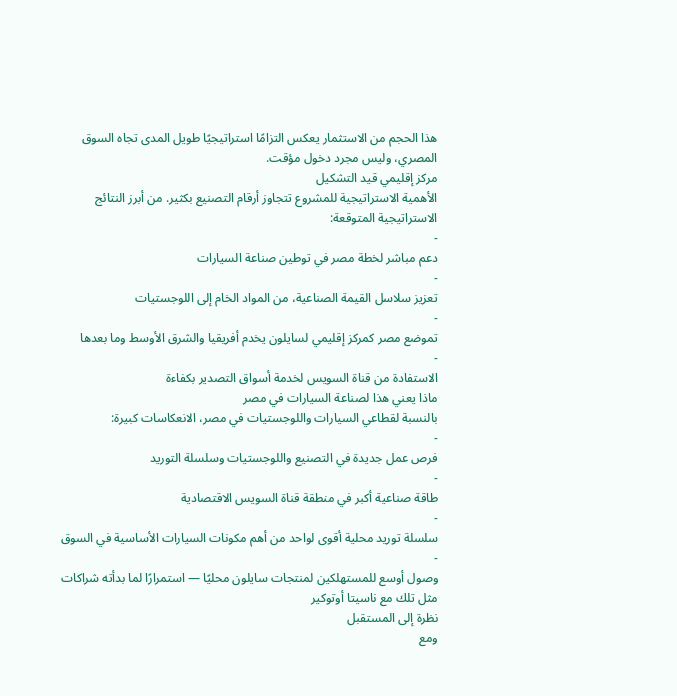هذا الحجم من الاستثمار يعكس التزامًا استراتيجيًا طويل المدى تجاه السوق المصري، وليس مجرد دخول مؤقت.
مركز إقليمي قيد التشكيل
الأهمية الاستراتيجية للمشروع تتجاوز أرقام التصنيع بكثير. من أبرز النتائج الاستراتيجية المتوقعة:
-
دعم مباشر لخطة مصر في توطين صناعة السيارات
-
تعزيز سلاسل القيمة الصناعية، من المواد الخام إلى اللوجستيات
-
تموضع مصر كمركز إقليمي لسايلون يخدم أفريقيا والشرق الأوسط وما بعدها
-
الاستفادة من قناة السويس لخدمة أسواق التصدير بكفاءة
ماذا يعني هذا لصناعة السيارات في مصر
بالنسبة لقطاعي السيارات واللوجستيات في مصر، الانعكاسات كبيرة:
-
فرص عمل جديدة في التصنيع واللوجستيات وسلسلة التوريد
-
طاقة صناعية أكبر في منطقة قناة السويس الاقتصادية
-
سلسلة توريد محلية أقوى لواحد من أهم مكونات السيارات الأساسية في السوق
-
وصول أوسع للمستهلكين لمنتجات سايلون محليًا — استمرارًا لما بدأته شراكات مثل تلك مع ناسيتا أوتوكير
نظرة إلى المستقبل
ومع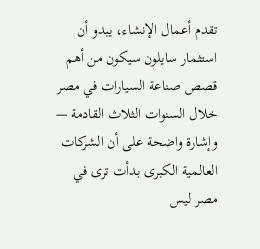تقدم أعمال الإنشاء، يبدو أن استثمار سايلون سيكون من أهم قصص صناعة السيارات في مصر خلال السنوات الثلاث القادمة — وإشارة واضحة على أن الشركات العالمية الكبرى بدأت ترى في مصر ليس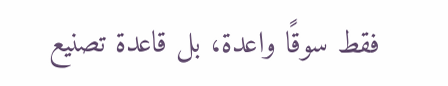فقط سوقًا واعدة، بل قاعدة تصنيع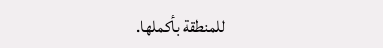للمنطقة بأكملها.